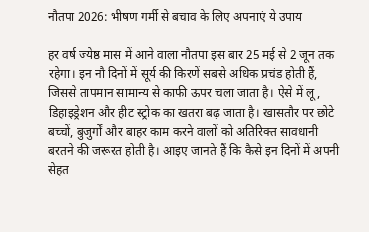नौतपा 2026: भीषण गर्मी से बचाव के लिए अपनाएं ये उपाय

हर वर्ष ज्येष्ठ मास में आने वाला नौतपा इस बार 25 मई से 2 जून तक रहेगा। इन नौ दिनों में सूर्य की किरणें सबसे अधिक प्रचंड होती हैं, जिससे तापमान सामान्य से काफी ऊपर चला जाता है। ऐसे में लू, डिहाइड्रेशन और हीट स्ट्रोक का खतरा बढ़ जाता है। खासतौर पर छोटे बच्चों, बुजुर्गों और बाहर काम करने वालों को अतिरिक्त सावधानी बरतने की जरूरत होती है। आइए जानते हैं कि कैसे इन दिनों में अपनी सेहत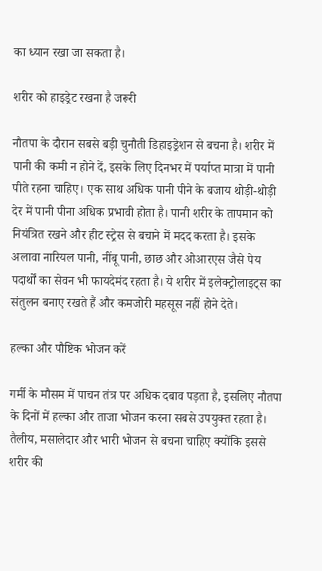का ध्यान रखा जा सकता है।

शरीर को हाइड्रेट रखना है जरूरी

नौतपा के दौरान सबसे बड़ी चुनौती डिहाइड्रेशन से बचना है। शरीर में पानी की कमी न होने दें, इसके लिए दिनभर में पर्याप्त मात्रा में पानी पीते रहना चाहिए। एक साथ अधिक पानी पीने के बजाय थोड़ी-थोड़ी देर में पानी पीना अधिक प्रभावी होता है। पानी शरीर के तापमान को नियंत्रित रखने और हीट स्ट्रेस से बचाने में मदद करता है। इसके अलावा नारियल पानी, नींबू पानी, छाछ और ओआरएस जैसे पेय पदार्थों का सेवन भी फायदेमंद रहता है। ये शरीर में इलेक्ट्रोलाइट्स का संतुलन बनाए रखते हैं और कमजोरी महसूस नहीं होने देते।

हल्का और पौष्टिक भोजन करें

गर्मी के मौसम में पाचन तंत्र पर अधिक दबाव पड़ता है, इसलिए नौतपा के दिनों में हल्का और ताजा भोजन करना सबसे उपयुक्त रहता है। तैलीय, मसालेदार और भारी भोजन से बचना चाहिए क्योंकि इससे शरीर की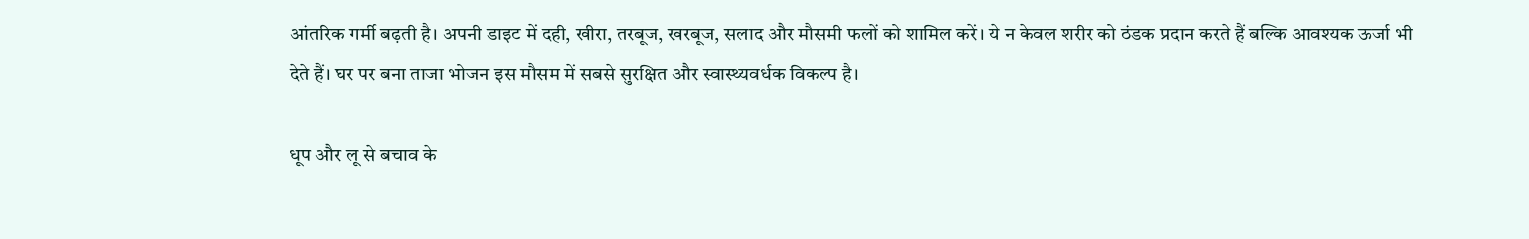आंतरिक गर्मी बढ़ती है। अपनी डाइट में दही, खीरा, तरबूज, खरबूज, सलाद और मौसमी फलों को शामिल करें। ये न केवल शरीर को ठंडक प्रदान करते हैं बल्कि आवश्यक ऊर्जा भी देते हैं। घर पर बना ताजा भोजन इस मौसम में सबसे सुरक्षित और स्वास्थ्यवर्धक विकल्प है।

धूप और लू से बचाव के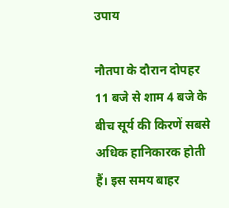उपाय

नौतपा के दौरान दोपहर 11 बजे से शाम 4 बजे के बीच सूर्य की किरणें सबसे अधिक हानिकारक होती हैं। इस समय बाहर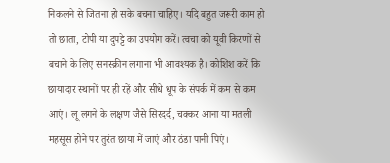निकलने से जितना हो सके बचना चाहिए। यदि बहुत जरूरी काम हो तो छाता, टोपी या दुपट्टे का उपयोग करें। त्वचा को यूवी किरणों से बचाने के लिए सनस्क्रीन लगाना भी आवश्यक है। कोशिश करें कि छायादार स्थानों पर ही रहें और सीधे धूप के संपर्क में कम से कम आएं। लू लगने के लक्षण जैसे सिरदर्द, चक्कर आना या मतली महसूस होने पर तुरंत छाया में जाएं और ठंडा पानी पिएं।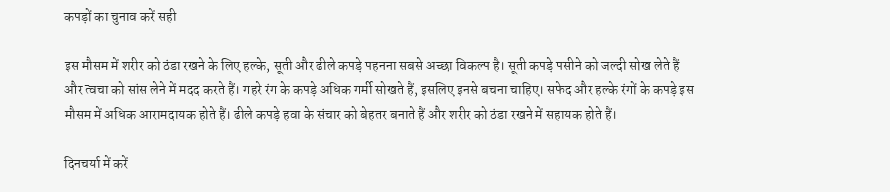कपड़ों का चुनाव करें सही

इस मौसम में शरीर को ठंडा रखने के लिए हल्के, सूती और ढीले कपड़े पहनना सबसे अच्छा विकल्प है। सूती कपड़े पसीने को जल्दी सोख लेते हैं और त्वचा को सांस लेने में मदद करते हैं। गहरे रंग के कपड़े अधिक गर्मी सोखते हैं, इसलिए इनसे बचना चाहिए। सफेद और हल्के रंगों के कपड़े इस मौसम में अधिक आरामदायक होते हैं। ढीले कपड़े हवा के संचार को बेहतर बनाते हैं और शरीर को ठंडा रखने में सहायक होते हैं।

दिनचर्या में करें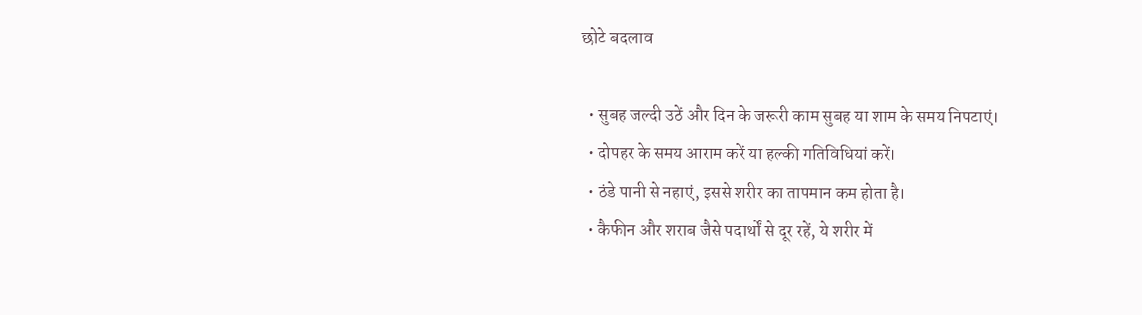छोटे बदलाव

  • सुबह जल्दी उठें और दिन के जरूरी काम सुबह या शाम के समय निपटाएं।
  • दोपहर के समय आराम करें या हल्की गतिविधियां करें।
  • ठंडे पानी से नहाएं, इससे शरीर का तापमान कम होता है।
  • कैफीन और शराब जैसे पदार्थों से दूर रहें, ये शरीर में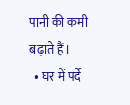पानी की कमी बढ़ाते हैं।
  • घर में पर्दे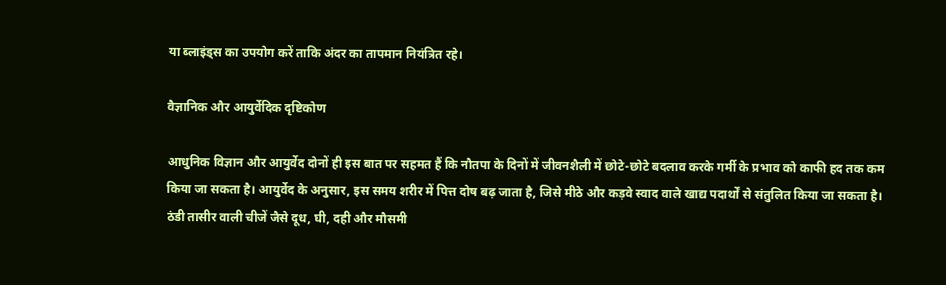या ब्लाइंड्स का उपयोग करें ताकि अंदर का तापमान नियंत्रित रहे।

वैज्ञानिक और आयुर्वेदिक दृष्टिकोण

आधुनिक विज्ञान और आयुर्वेद दोनों ही इस बात पर सहमत हैं कि नौतपा के दिनों में जीवनशैली में छोटे-छोटे बदलाव करके गर्मी के प्रभाव को काफी हद तक कम किया जा सकता है। आयुर्वेद के अनुसार, इस समय शरीर में पित्त दोष बढ़ जाता है, जिसे मीठे और कड़वे स्वाद वाले खाद्य पदार्थों से संतुलित किया जा सकता है। ठंडी तासीर वाली चीजें जैसे दूध, घी, दही और मौसमी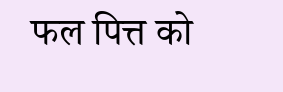फल पित्त को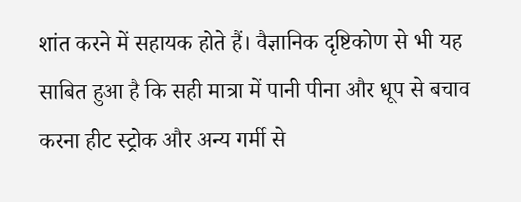शांत करने में सहायक होते हैं। वैज्ञानिक दृष्टिकोण से भी यह साबित हुआ है कि सही मात्रा में पानी पीना और धूप से बचाव करना हीट स्ट्रोक और अन्य गर्मी से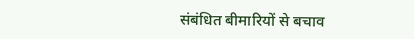संबंधित बीमारियों से बचाव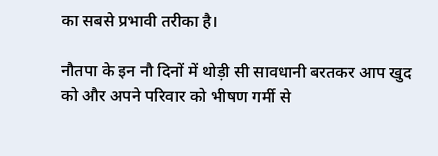का सबसे प्रभावी तरीका है।

नौतपा के इन नौ दिनों में थोड़ी सी सावधानी बरतकर आप खुद को और अपने परिवार को भीषण गर्मी से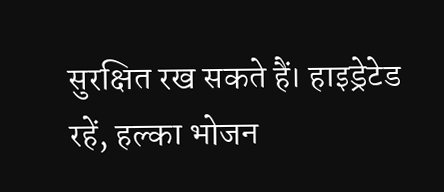सुरक्षित रख सकते हैं। हाइड्रेटेड रहें, हल्का भोजन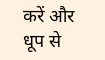करें और धूप से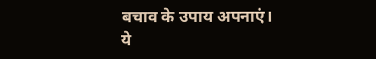बचाव के उपाय अपनाएं। ये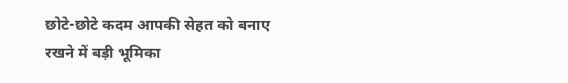छोटे-छोटे कदम आपकी सेहत को बनाए रखने में बड़ी भूमिका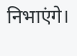निभाएंगे।